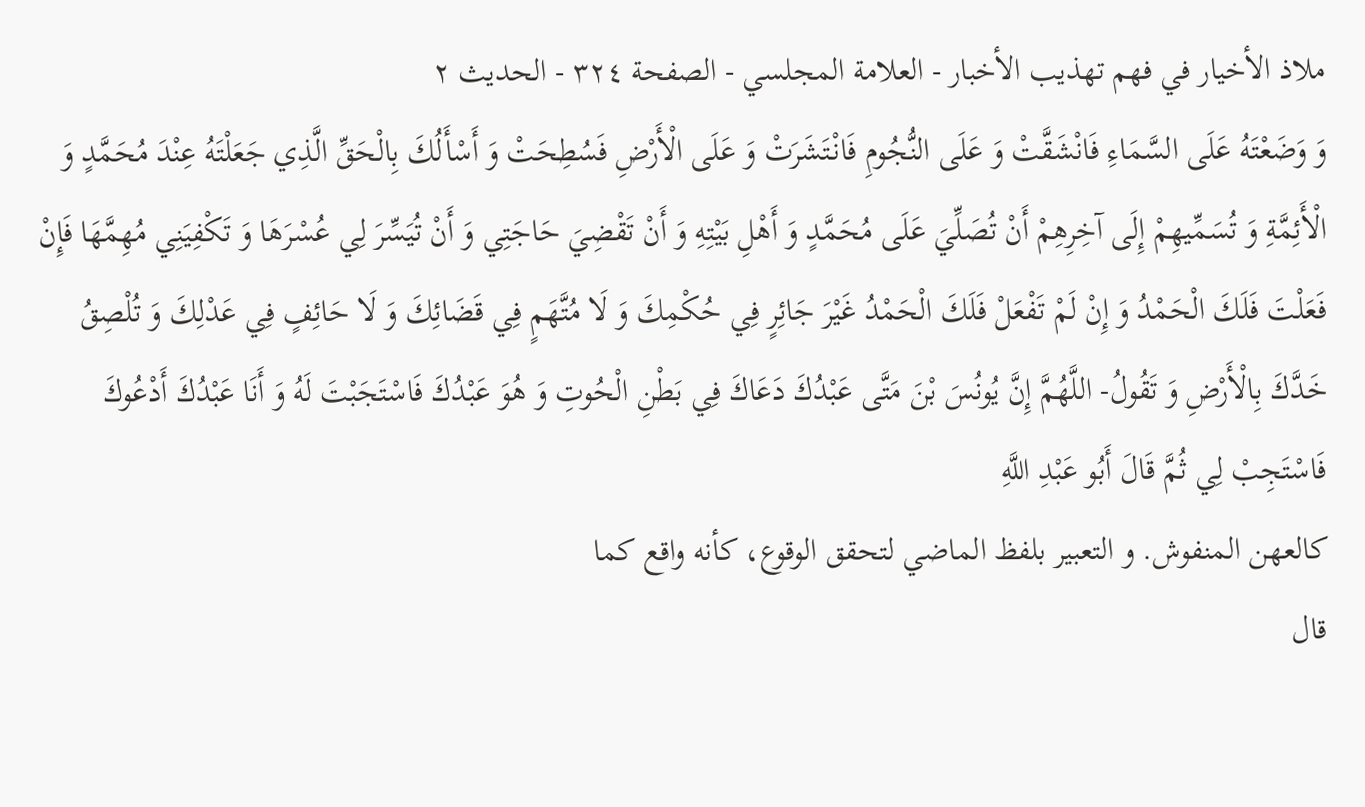ملاذ الأخيار في فهم تهذيب الأخبار - العلامة المجلسي - الصفحة ٣٢٤ - الحديث ٢
وَ وَضَعْتَهُ عَلَى السَّمَاءِ فَانْشَقَّتْ وَ عَلَى النُّجُومِ فَانْتَشَرَتْ وَ عَلَى الْأَرْضِ فَسُطِحَتْ وَ أَسْأَلُكَ بِالْحَقِّ الَّذِي جَعَلْتَهُ عِنْدَ مُحَمَّدٍ وَ الْأَئِمَّةِ وَ تُسَمِّيهِمْ إِلَى آخِرِهِمْ أَنْ تُصَلِّيَ عَلَى مُحَمَّدٍ وَ أَهْلِ بَيْتِهِ وَ أَنْ تَقْضِيَ حَاجَتِي وَ أَنْ تُيَسِّرَ لِي عُسْرَهَا وَ تَكْفِيَنِي مُهِمَّهَا فَإِنْ فَعَلْتَ فَلَكَ الْحَمْدُ وَ إِنْ لَمْ تَفْعَلْ فَلَكَ الْحَمْدُ غَيْرَ جَائِرٍ فِي حُكْمِكَ وَ لَا مُتَّهَمٍ فِي قَضَائِكَ وَ لَا حَائِفٍ فِي عَدْلِكَ وَ تُلْصِقُ خَدَّكَ بِالْأَرْضِ وَ تَقُولُ- اللَّهُمَّ إِنَّ يُونُسَ بْنَ مَتَّى عَبْدُكَ دَعَاكَ فِي بَطْنِ الْحُوتِ وَ هُوَ عَبْدُكَ فَاسْتَجَبْتَ لَهُ وَ أَنَا عَبْدُكَ أَدْعُوكَ فَاسْتَجِبْ لِي ثُمَّ قَالَ أَبُو عَبْدِ اللَّهِ
كالعهن المنفوش. و التعبير بلفظ الماضي لتحقق الوقوع، كأنه واقع كما
قال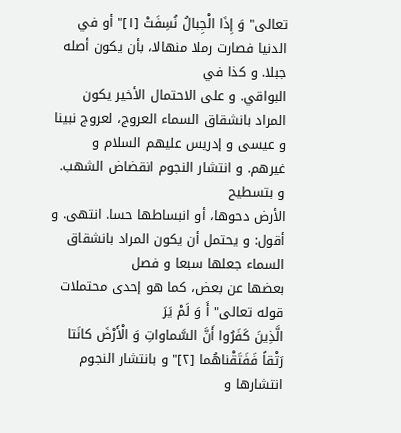تعالى" وَ إِذَا الْجِبالُ نُسِفَتْ [١]" أو في الدنيا فصارت رملا منهالا، بأن يكون أصله جبلا. و كذا في
البواقي. و على الاحتمال الأخير يكون المراد بانشقاق السماء العروج، لعروج نبينا
و عيسى و إدريس عليهم السلام و غيرهم. و انتشار النجوم انقضاض الشهب. و بتسطيح
الأرض دحوها، أو انبساطها حسا. انتهى. و أقول: و يحتمل أن يكون المراد بانشقاق السماء جعلها سبعا و فصل
بعضها عن بعض، كما هو إحدى محتملات قوله تعالى" أَ وَ لَمْ يَرَ
الَّذِينَ كَفَرُوا أَنَّ السَّماواتِ وَ الْأَرْضَ كانَتا رَتْقاً فَفَتَقْناهُما [٢]" و بانتشار النجوم انتشارها و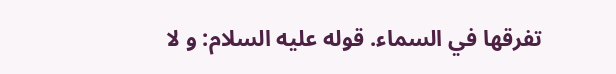تفرقها في السماء. قوله عليه السلام: و لا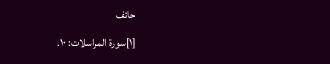حائف
[١]سورة المراسلات: ١٠.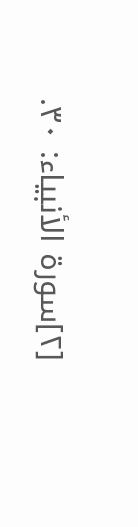[٢]سورة الأنبياء: ٣٠.